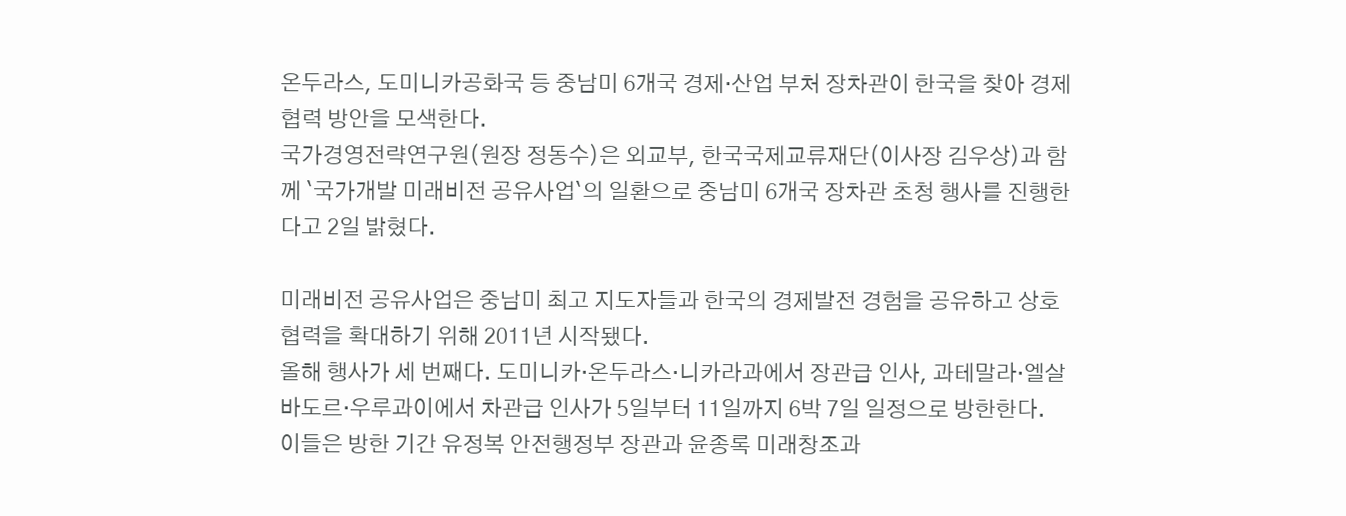온두라스, 도미니카공화국 등 중남미 6개국 경제·산업 부처 장차관이 한국을 찾아 경제 협력 방안을 모색한다.
국가경영전략연구원(원장 정동수)은 외교부, 한국국제교류재단(이사장 김우상)과 함께 `국가개발 미래비전 공유사업`의 일환으로 중남미 6개국 장차관 초청 행사를 진행한다고 2일 밝혔다.

미래비전 공유사업은 중남미 최고 지도자들과 한국의 경제발전 경험을 공유하고 상호 협력을 확대하기 위해 2011년 시작됐다.
올해 행사가 세 번째다. 도미니카·온두라스·니카라과에서 장관급 인사, 과테말라·엘살바도르·우루과이에서 차관급 인사가 5일부터 11일까지 6박 7일 일정으로 방한한다.
이들은 방한 기간 유정복 안전행정부 장관과 윤종록 미래창조과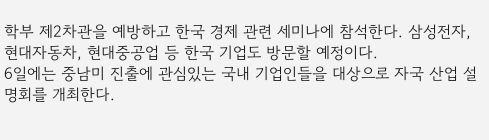학부 제2차관을 예방하고 한국 경제 관련 세미나에 참석한다. 삼성전자, 현대자동차, 현대중공업 등 한국 기업도 방문할 예정이다.
6일에는 중남미 진출에 관심있는 국내 기업인들을 대상으로 자국 산업 설명회를 개최한다.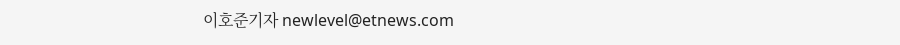이호준기자 newlevel@etnews.com